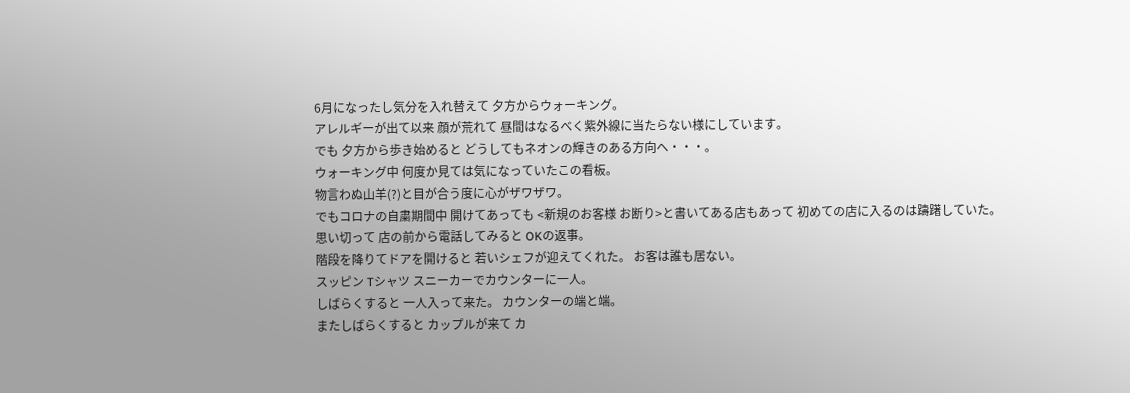6月になったし気分を入れ替えて 夕方からウォーキング。
アレルギーが出て以来 顔が荒れて 昼間はなるべく紫外線に当たらない様にしています。
でも 夕方から歩き始めると どうしてもネオンの輝きのある方向へ・・・。
ウォーキング中 何度か見ては気になっていたこの看板。
物言わぬ山羊(?)と目が合う度に心がザワザワ。
でもコロナの自粛期間中 開けてあっても <新規のお客様 お断り>と書いてある店もあって 初めての店に入るのは躊躇していた。
思い切って 店の前から電話してみると OKの返事。
階段を降りてドアを開けると 若いシェフが迎えてくれた。 お客は誰も居ない。
スッピン Tシャツ スニーカーでカウンターに一人。
しばらくすると 一人入って来た。 カウンターの端と端。
またしばらくすると カップルが来て カ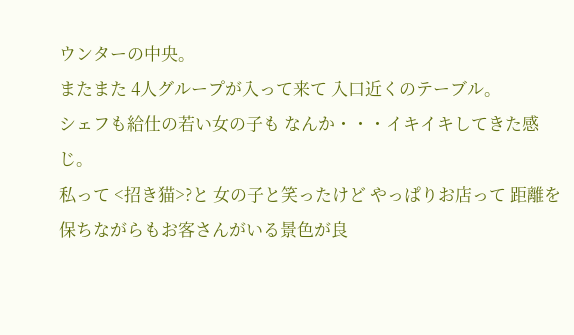ウンターの中央。
またまた 4人グループが入って来て 入口近くのテーブル。
シェフも給仕の若い女の子も なんか・・・イキイキしてきた感じ。
私って <招き猫>?と 女の子と笑ったけど やっぱりお店って 距離を保ちながらもお客さんがいる景色が良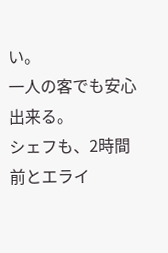い。
一人の客でも安心出来る。
シェフも、2時間前とエライ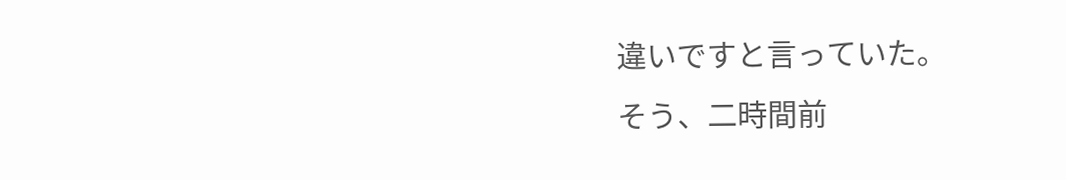違いですと言っていた。
そう、二時間前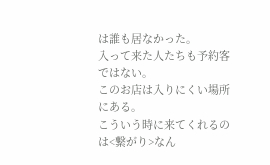は誰も居なかった。
入って来た人たちも予約客ではない。
このお店は入りにくい場所にある。
こういう時に来てくれるのは<繋がり>なん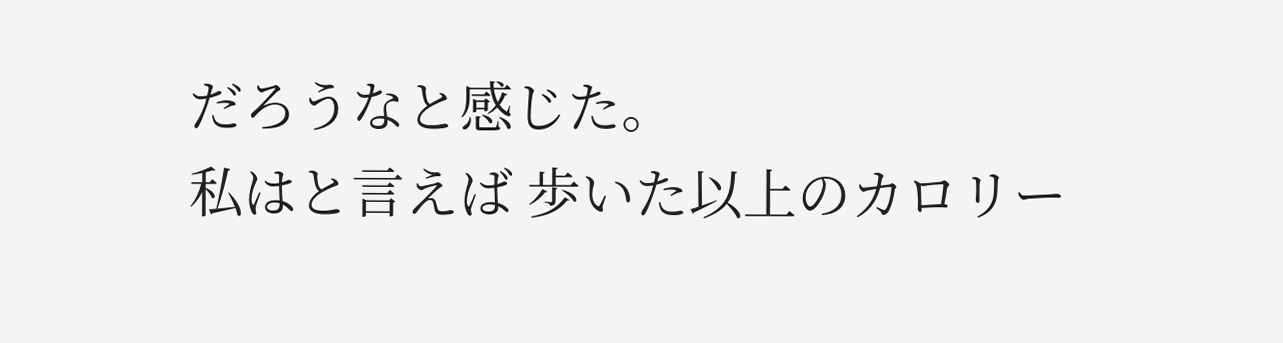だろうなと感じた。
私はと言えば 歩いた以上のカロリー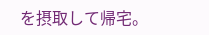を摂取して帰宅。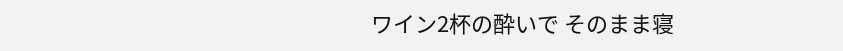ワイン2杯の酔いで そのまま寝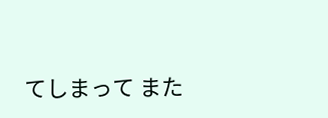てしまって また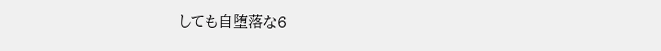しても自堕落な6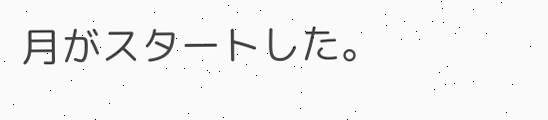月がスタートした。